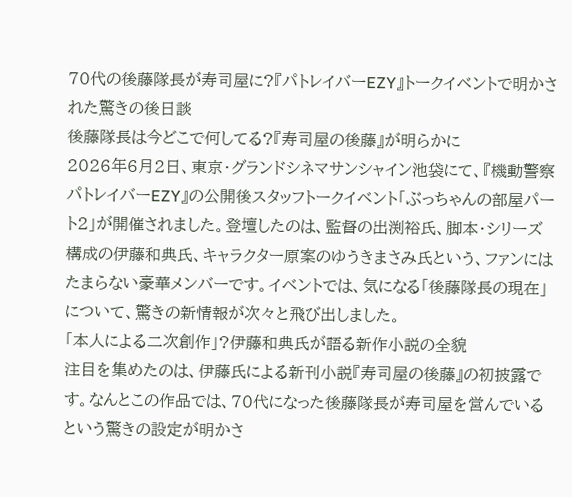70代の後藤隊長が寿司屋に?『パトレイバーEZY』トークイベントで明かされた驚きの後日談
後藤隊長は今どこで何してる?『寿司屋の後藤』が明らかに
2026年6月2日、東京・グランドシネマサンシャイン池袋にて、『機動警察パトレイバーEZY』の公開後スタッフトークイベント「ぶっちゃんの部屋パート2」が開催されました。登壇したのは、監督の出渕裕氏、脚本・シリーズ構成の伊藤和典氏、キャラクター原案のゆうきまさみ氏という、ファンにはたまらない豪華メンバーです。イベントでは、気になる「後藤隊長の現在」について、驚きの新情報が次々と飛び出しました。
「本人による二次創作」?伊藤和典氏が語る新作小説の全貌
注目を集めたのは、伊藤氏による新刊小説『寿司屋の後藤』の初披露です。なんとこの作品では、70代になった後藤隊長が寿司屋を営んでいるという驚きの設定が明かさ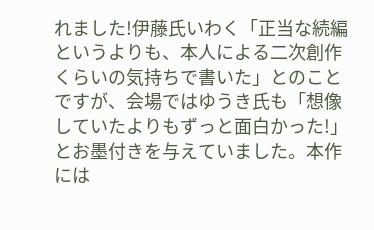れました!伊藤氏いわく「正当な続編というよりも、本人による二次創作くらいの気持ちで書いた」とのことですが、会場ではゆうき氏も「想像していたよりもずっと面白かった!」とお墨付きを与えていました。本作には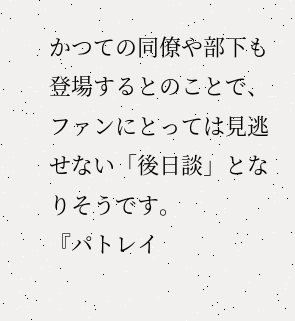かつての同僚や部下も登場するとのことで、ファンにとっては見逃せない「後日談」となりそうです。
『パトレイ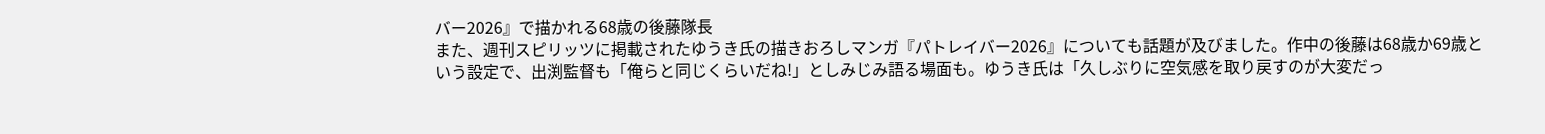バー2026』で描かれる68歳の後藤隊長
また、週刊スピリッツに掲載されたゆうき氏の描きおろしマンガ『パトレイバー2026』についても話題が及びました。作中の後藤は68歳か69歳という設定で、出渕監督も「俺らと同じくらいだね!」としみじみ語る場面も。ゆうき氏は「久しぶりに空気感を取り戻すのが大変だっ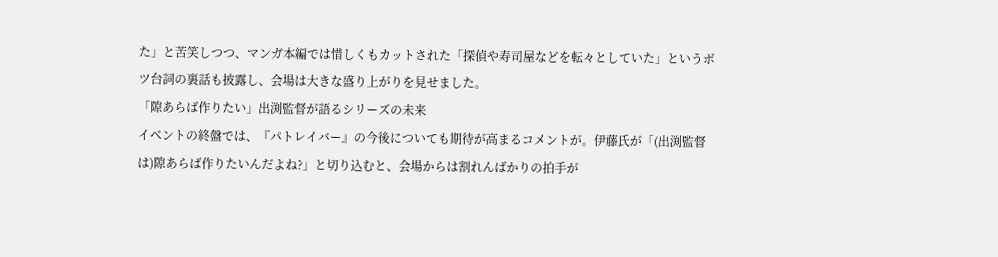た」と苦笑しつつ、マンガ本編では惜しくもカットされた「探偵や寿司屋などを転々としていた」というボツ台詞の裏話も披露し、会場は大きな盛り上がりを見せました。
「隙あらば作りたい」出渕監督が語るシリーズの未来
イベントの終盤では、『パトレイバー』の今後についても期待が高まるコメントが。伊藤氏が「(出渕監督は)隙あらば作りたいんだよね?」と切り込むと、会場からは割れんばかりの拍手が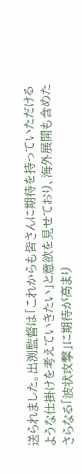送られました。出渕監督は「これからも皆さんに期待を持っていただけるような仕掛けを考えていきたい」と意欲を見せており、海外展開も含めたさらなる「波状攻撃」に期待が高まり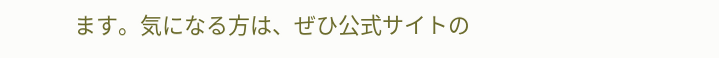ます。気になる方は、ぜひ公式サイトの